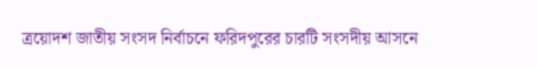ত্রয়োদশ জাতীয় সংসদ নির্বাচনে ফরিদপুরের চারটি সংসদীয় আসনে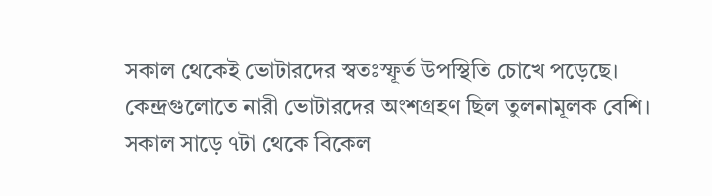সকাল থেকেই ভোটারদের স্বতঃস্ফূর্ত উপস্থিতি চোখে পড়েছে। কেন্দ্রগুলোতে নারী ভোটারদের অংশগ্রহণ ছিল তুলনামূলক বেশি।
সকাল সাড়ে ৭টা থেকে বিকেল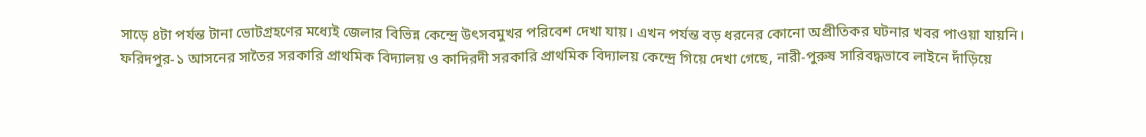সাড়ে ৪টা পর্যন্ত টানা ভোটগ্রহণের মধ্যেই জেলার বিভিন্ন কেন্দ্রে উৎসবমুখর পরিবেশ দেখা যায়। এখন পর্যন্ত বড় ধরনের কোনো অপ্রীতিকর ঘটনার খবর পাওয়া যায়নি।
ফরিদপুর-১ আসনের সাতৈর সরকারি প্রাথমিক বিদ্যালয় ও কাদিরদী সরকারি প্রাথমিক বিদ্যালয় কেন্দ্রে গিয়ে দেখা গেছে, নারী-পুরুষ সারিবদ্ধভাবে লাইনে দাঁড়িয়ে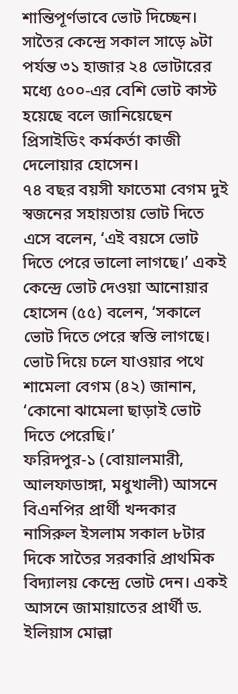শান্তিপূর্ণভাবে ভোট দিচ্ছেন। সাতৈর কেন্দ্রে সকাল সাড়ে ৯টা পর্যন্ত ৩১ হাজার ২৪ ভোটারের মধ্যে ৫০০-এর বেশি ভোট কাস্ট হয়েছে বলে জানিয়েছেন প্রিসাইডিং কর্মকর্তা কাজী দেলোয়ার হোসেন।
৭৪ বছর বয়সী ফাতেমা বেগম দুই স্বজনের সহায়তায় ভোট দিতে এসে বলেন, ‘এই বয়সে ভোট দিতে পেরে ভালো লাগছে।’ একই কেন্দ্রে ভোট দেওয়া আনোয়ার হোসেন (৫৫) বলেন, ‘সকালে ভোট দিতে পেরে স্বস্তি লাগছে।
ভোট দিয়ে চলে যাওয়ার পথে শামেলা বেগম (৪২) জানান, ‘কোনো ঝামেলা ছাড়াই ভোট দিতে পেরেছি।’
ফরিদপুর-১ (বোয়ালমারী, আলফাডাঙ্গা, মধুখালী) আসনে বিএনপির প্রার্থী খন্দকার নাসিরুল ইসলাম সকাল ৮টার দিকে সাতৈর সরকারি প্রাথমিক বিদ্যালয় কেন্দ্রে ভোট দেন। একই আসনে জামায়াতের প্রার্থী ড. ইলিয়াস মোল্লা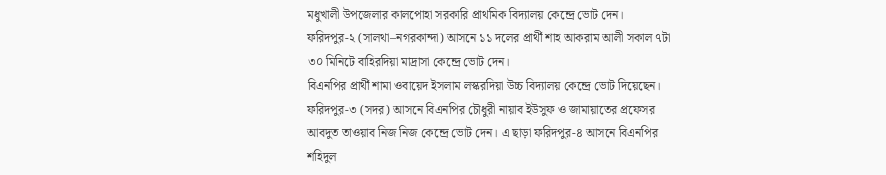মধুখালী উপজেলার কালপোহা সরকারি প্রাথমিক বিদ্যালয় কেন্দ্রে ভোট দেন।
ফরিদপুর-২ (সালথা–নগরকান্দা) আসনে ১১ দলের প্রার্থী শাহ আকরাম আলী সকাল ৭টা ৩০ মিনিটে বাহিরদিয়া মাদ্রাসা কেন্দ্রে ভোট দেন।
বিএনপির প্রার্থী শামা ওবায়েদ ইসলাম লস্করদিয়া উচ্চ বিদ্যালয় কেন্দ্রে ভোট দিয়েছেন।
ফরিদপুর-৩ (সদর) আসনে বিএনপির চৌধুরী নায়াব ইউসুফ ও জামায়াতের প্রফেসর আবদুত তাওয়াব নিজ নিজ কেন্দ্রে ভোট দেন। এ ছাড়া ফরিদপুর-৪ আসনে বিএনপির শহিদুল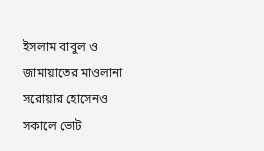ইসলাম বাবুল ও জামায়াতের মাওলানা সরোয়ার হোসেনও সকালে ভোট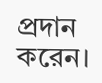প্রদান করেন।